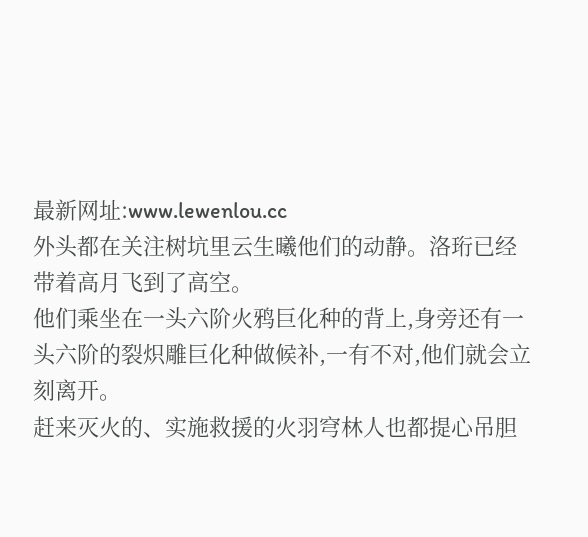最新网址:www.lewenlou.cc
外头都在关注树坑里云生曦他们的动静。洛珩已经带着高月飞到了高空。
他们乘坐在一头六阶火鸦巨化种的背上,身旁还有一头六阶的裂炽雕巨化种做候补,一有不对,他们就会立刻离开。
赶来灭火的、实施救援的火羽穹林人也都提心吊胆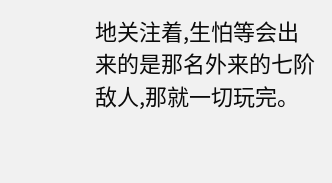地关注着,生怕等会出来的是那名外来的七阶敌人,那就一切玩完。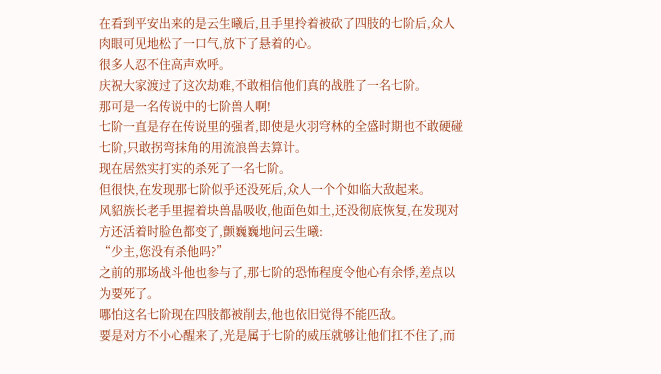在看到平安出来的是云生曦后,且手里拎着被砍了四肢的七阶后,众人肉眼可见地松了一口气,放下了悬着的心。
很多人忍不住高声欢呼。
庆祝大家渡过了这次劫难,不敢相信他们真的战胜了一名七阶。
那可是一名传说中的七阶兽人啊!
七阶一直是存在传说里的强者,即使是火羽穹林的全盛时期也不敢硬碰七阶,只敢拐弯抹角的用流浪兽去算计。
现在居然实打实的杀死了一名七阶。
但很快,在发现那七阶似乎还没死后,众人一个个如临大敌起来。
风貂族长老手里握着块兽晶吸收,他面色如土,还没彻底恢复,在发现对方还活着时脸色都变了,颤巍巍地问云生曦:
“少主,您没有杀他吗?”
之前的那场战斗他也参与了,那七阶的恐怖程度令他心有余悸,差点以为要死了。
哪怕这名七阶现在四肢都被削去,他也依旧觉得不能匹敌。
要是对方不小心醒来了,光是属于七阶的威压就够让他们扛不住了,而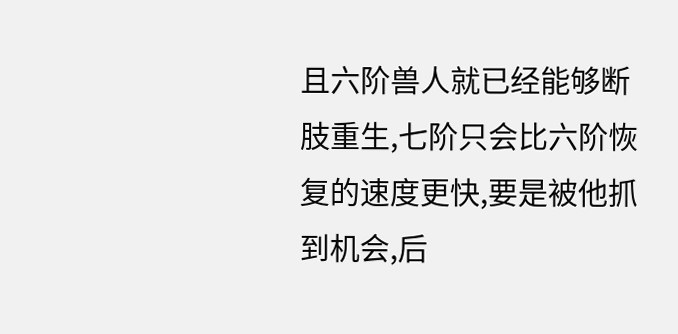且六阶兽人就已经能够断肢重生,七阶只会比六阶恢复的速度更快,要是被他抓到机会,后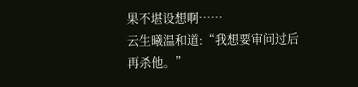果不堪设想啊……
云生曦温和道:“我想要审问过后再杀他。”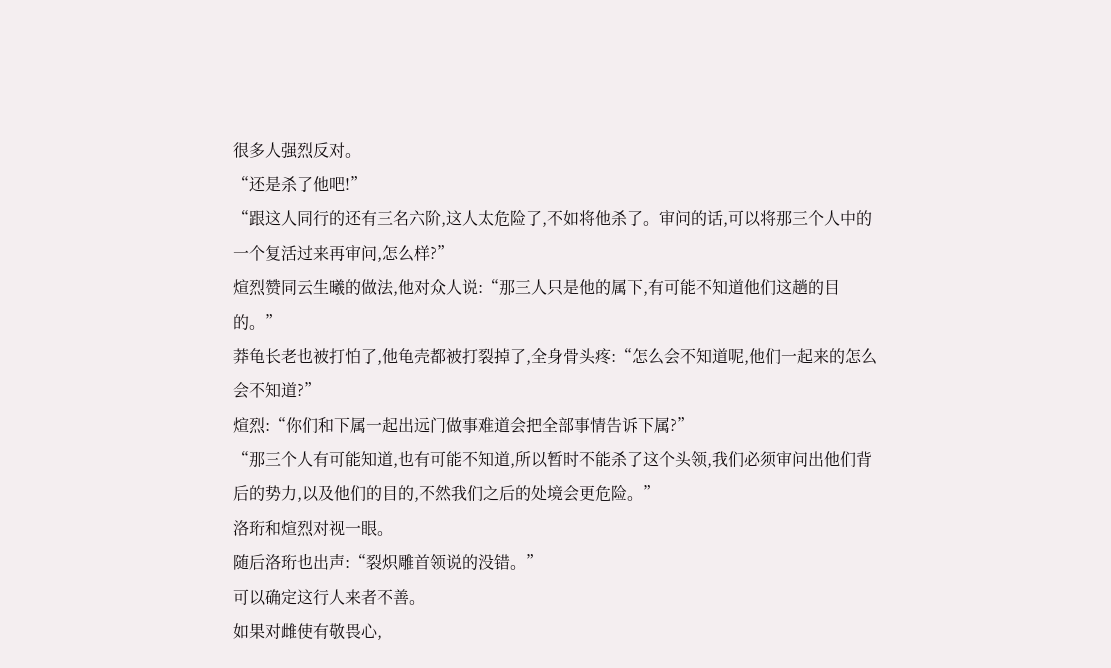很多人强烈反对。
“还是杀了他吧!”
“跟这人同行的还有三名六阶,这人太危险了,不如将他杀了。审问的话,可以将那三个人中的一个复活过来再审问,怎么样?”
煊烈赞同云生曦的做法,他对众人说:“那三人只是他的属下,有可能不知道他们这趟的目的。”
莽龟长老也被打怕了,他龟壳都被打裂掉了,全身骨头疼:“怎么会不知道呢,他们一起来的怎么会不知道?”
煊烈:“你们和下属一起出远门做事难道会把全部事情告诉下属?”
“那三个人有可能知道,也有可能不知道,所以暂时不能杀了这个头领,我们必须审问出他们背后的势力,以及他们的目的,不然我们之后的处境会更危险。”
洛珩和煊烈对视一眼。
随后洛珩也出声:“裂炽雕首领说的没错。”
可以确定这行人来者不善。
如果对雌使有敬畏心,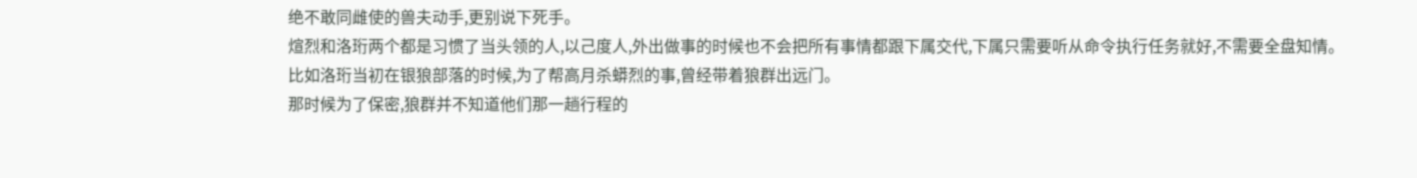绝不敢同雌使的兽夫动手,更别说下死手。
煊烈和洛珩两个都是习惯了当头领的人,以己度人,外出做事的时候也不会把所有事情都跟下属交代,下属只需要听从命令执行任务就好,不需要全盘知情。
比如洛珩当初在银狼部落的时候,为了帮高月杀蟒烈的事,曾经带着狼群出远门。
那时候为了保密,狼群并不知道他们那一趟行程的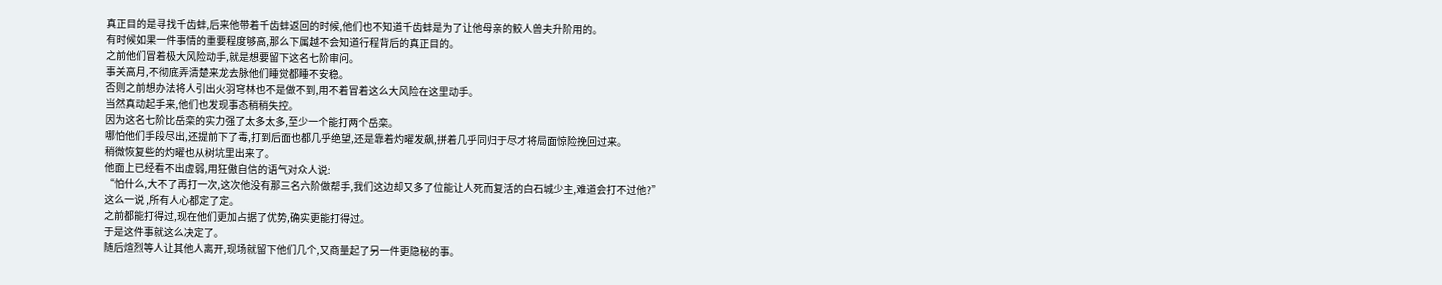真正目的是寻找千齿蚌,后来他带着千齿蚌返回的时候,他们也不知道千齿蚌是为了让他母亲的鲛人兽夫升阶用的。
有时候如果一件事情的重要程度够高,那么下属越不会知道行程背后的真正目的。
之前他们冒着极大风险动手,就是想要留下这名七阶审问。
事关高月,不彻底弄清楚来龙去脉他们睡觉都睡不安稳。
否则之前想办法将人引出火羽穹林也不是做不到,用不着冒着这么大风险在这里动手。
当然真动起手来,他们也发现事态稍稍失控。
因为这名七阶比岳栾的实力强了太多太多,至少一个能打两个岳栾。
哪怕他们手段尽出,还提前下了毒,打到后面也都几乎绝望,还是靠着灼曜发飙,拼着几乎同归于尽才将局面惊险挽回过来。
稍微恢复些的灼曜也从树坑里出来了。
他面上已经看不出虚弱,用狂傲自信的语气对众人说:
“怕什么,大不了再打一次,这次他没有那三名六阶做帮手,我们这边却又多了位能让人死而复活的白石城少主,难道会打不过他?”
这么一说 ,所有人心都定了定。
之前都能打得过,现在他们更加占据了优势,确实更能打得过。
于是这件事就这么决定了。
随后煊烈等人让其他人离开,现场就留下他们几个,又商量起了另一件更隐秘的事。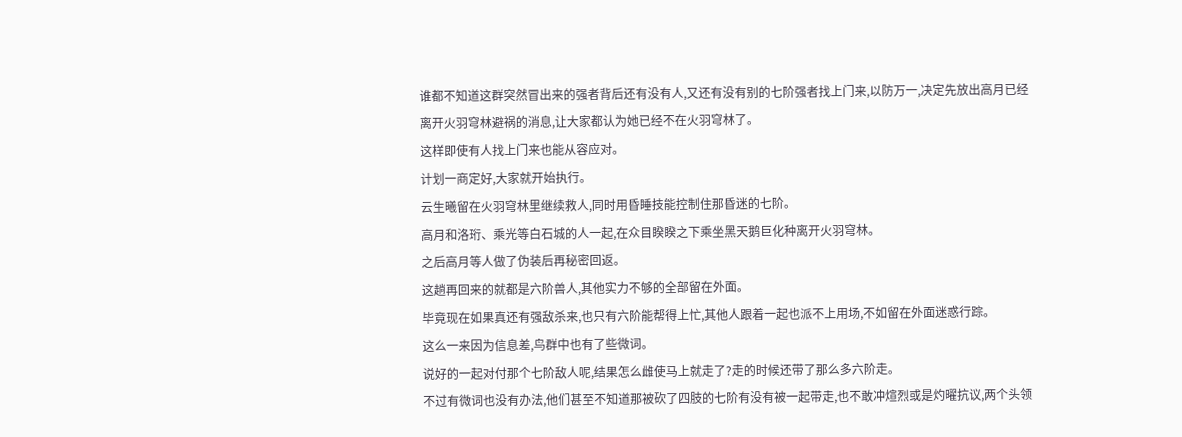谁都不知道这群突然冒出来的强者背后还有没有人,又还有没有别的七阶强者找上门来,以防万一,决定先放出高月已经离开火羽穹林避祸的消息,让大家都认为她已经不在火羽穹林了。
这样即使有人找上门来也能从容应对。
计划一商定好,大家就开始执行。
云生曦留在火羽穹林里继续救人,同时用昏睡技能控制住那昏迷的七阶。
高月和洛珩、乘光等白石城的人一起,在众目睽睽之下乘坐黑天鹅巨化种离开火羽穹林。
之后高月等人做了伪装后再秘密回返。
这趟再回来的就都是六阶兽人,其他实力不够的全部留在外面。
毕竟现在如果真还有强敌杀来,也只有六阶能帮得上忙,其他人跟着一起也派不上用场,不如留在外面迷惑行踪。
这么一来因为信息差,鸟群中也有了些微词。
说好的一起对付那个七阶敌人呢,结果怎么雌使马上就走了?走的时候还带了那么多六阶走。
不过有微词也没有办法,他们甚至不知道那被砍了四肢的七阶有没有被一起带走,也不敢冲煊烈或是灼曜抗议,两个头领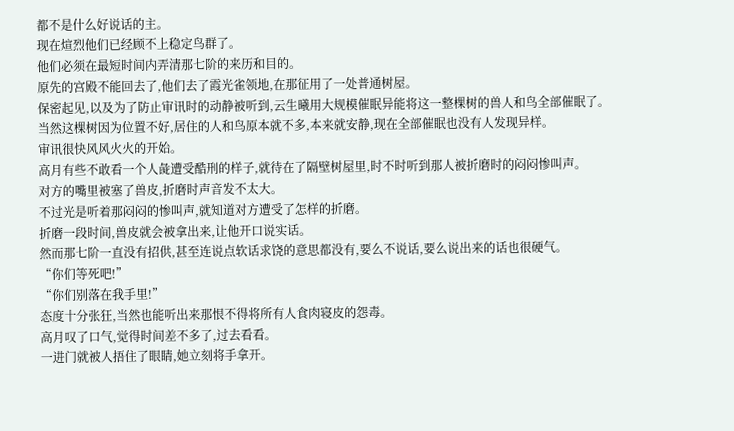都不是什么好说话的主。
现在煊烈他们已经顾不上稳定鸟群了。
他们必须在最短时间内弄清那七阶的来历和目的。
原先的宫殿不能回去了,他们去了霞光雀领地,在那征用了一处普通树屋。
保密起见,以及为了防止审讯时的动静被听到,云生曦用大规模催眠异能将这一整棵树的兽人和鸟全部催眠了。
当然这棵树因为位置不好,居住的人和鸟原本就不多,本来就安静,现在全部催眠也没有人发现异样。
审讯很快风风火火的开始。
高月有些不敢看一个人彘遭受酷刑的样子,就待在了隔壁树屋里,时不时听到那人被折磨时的闷闷惨叫声。
对方的嘴里被塞了兽皮,折磨时声音发不太大。
不过光是听着那闷闷的惨叫声,就知道对方遭受了怎样的折磨。
折磨一段时间,兽皮就会被拿出来,让他开口说实话。
然而那七阶一直没有招供,甚至连说点软话求饶的意思都没有,要么不说话,要么说出来的话也很硬气。
“你们等死吧!”
“你们别落在我手里!”
态度十分张狂,当然也能听出来那恨不得将所有人食肉寝皮的怨毒。
高月叹了口气,觉得时间差不多了,过去看看。
一进门就被人捂住了眼睛,她立刻将手拿开。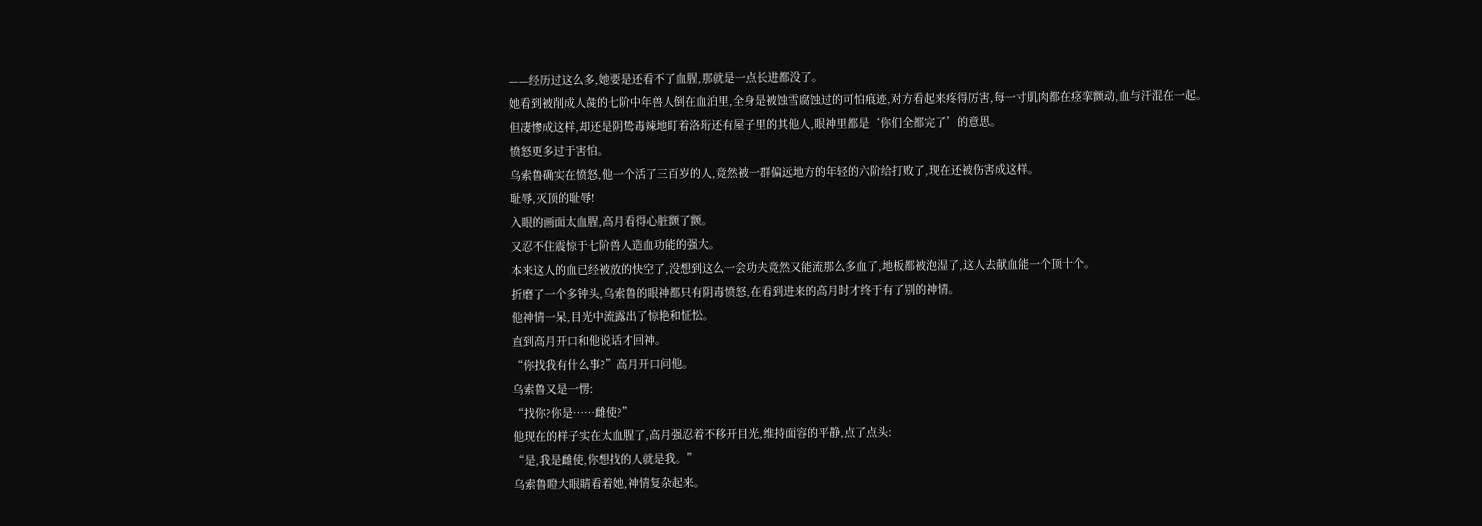——经历过这么多,她要是还看不了血腥,那就是一点长进都没了。
她看到被削成人彘的七阶中年兽人倒在血泊里,全身是被蚀雪腐蚀过的可怕痕迹,对方看起来疼得厉害,每一寸肌肉都在痉挛颤动,血与汗混在一起。
但凄惨成这样,却还是阴鸷毒辣地盯着洛珩还有屋子里的其他人,眼神里都是‘你们全都完了’的意思。
愤怒更多过于害怕。
乌索鲁确实在愤怒,他一个活了三百岁的人,竟然被一群偏远地方的年轻的六阶给打败了,现在还被伤害成这样。
耻辱,灭顶的耻辱!
入眼的画面太血腥,高月看得心脏颤了颤。
又忍不住震惊于七阶兽人造血功能的强大。
本来这人的血已经被放的快空了,没想到这么一会功夫竟然又能流那么多血了,地板都被泡湿了,这人去献血能一个顶十个。
折磨了一个多钟头,乌索鲁的眼神都只有阴毒愤怒,在看到进来的高月时才终于有了别的神情。
他神情一呆,目光中流露出了惊艳和怔忪。
直到高月开口和他说话才回神。
“你找我有什么事?”高月开口问他。
乌索鲁又是一愣:
“找你?你是……雌使?”
他现在的样子实在太血腥了,高月强忍着不移开目光,维持面容的平静,点了点头:
“是,我是雌使,你想找的人就是我。”
乌索鲁瞪大眼睛看着她,神情复杂起来。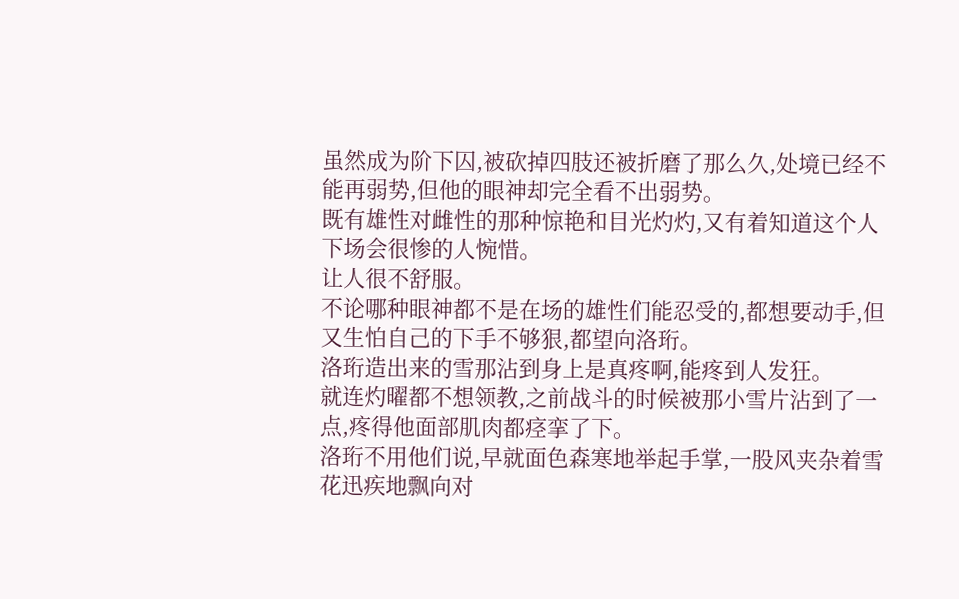虽然成为阶下囚,被砍掉四肢还被折磨了那么久,处境已经不能再弱势,但他的眼神却完全看不出弱势。
既有雄性对雌性的那种惊艳和目光灼灼,又有着知道这个人下场会很惨的人惋惜。
让人很不舒服。
不论哪种眼神都不是在场的雄性们能忍受的,都想要动手,但又生怕自己的下手不够狠,都望向洛珩。
洛珩造出来的雪那沾到身上是真疼啊,能疼到人发狂。
就连灼曜都不想领教,之前战斗的时候被那小雪片沾到了一点,疼得他面部肌肉都痉挛了下。
洛珩不用他们说,早就面色森寒地举起手掌,一股风夹杂着雪花迅疾地飘向对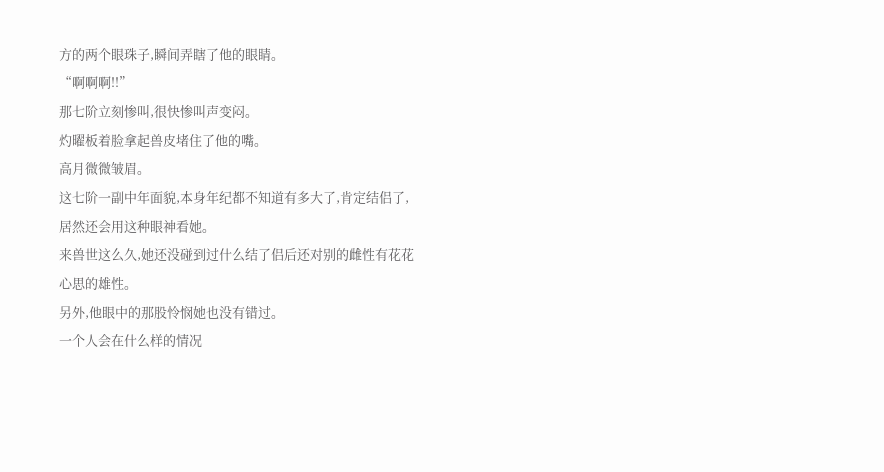方的两个眼珠子,瞬间弄瞎了他的眼睛。
“啊啊啊!!”
那七阶立刻惨叫,很快惨叫声变闷。
灼曜板着脸拿起兽皮堵住了他的嘴。
高月微微皱眉。
这七阶一副中年面貌,本身年纪都不知道有多大了,肯定结侣了,居然还会用这种眼神看她。
来兽世这么久,她还没碰到过什么结了侣后还对别的雌性有花花心思的雄性。
另外,他眼中的那股怜悯她也没有错过。
一个人会在什么样的情况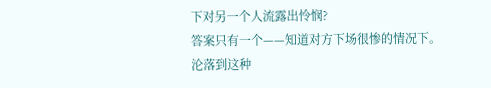下对另一个人流露出怜悯?
答案只有一个——知道对方下场很惨的情况下。
沦落到这种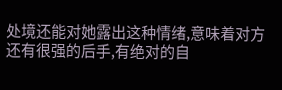处境还能对她露出这种情绪,意味着对方还有很强的后手,有绝对的自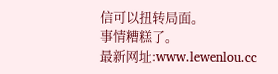信可以扭转局面。
事情糟糕了。
最新网址:www.lewenlou.cc